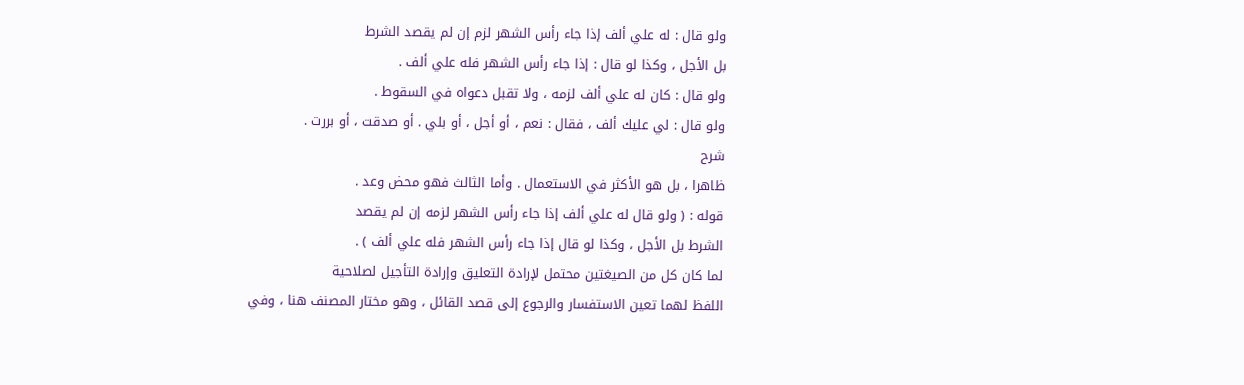ولو قال : له علي ألف إذا جاء رأس الشهر لزم إن لم يقصد الشرط
بل الأجل ، وكذا لو قال : إذا جاء رأس الشهر فله علي ألف .
ولو قال : كان له علي ألف لزمه ، ولا تقبل دعواه في السقوط .
ولو قال : لي عليك ألف ، فقال : نعم ، أو أجل ، أو بلي . أو صدقت ، أو بررت .
شرح
ظاهرا ، بل هو الأكثر في الاستعمال . وأما الثالث فهو محض وعد .
قوله : ( ولو قال له علي ألف إذا جاء رأس الشهر لزمه إن لم يقصد
الشرط بل الأجل ، وكذا لو قال إذا جاء رأس الشهر فله علي ألف ) .
لما كان كل من الصيغتين محتمل لإرادة التعليق وإرادة التأجيل لصلاحية
اللفظ لهما تعين الاستفسار والرجوع إلى قصد القائل ، وهو مختار المصنف هنا ، وفي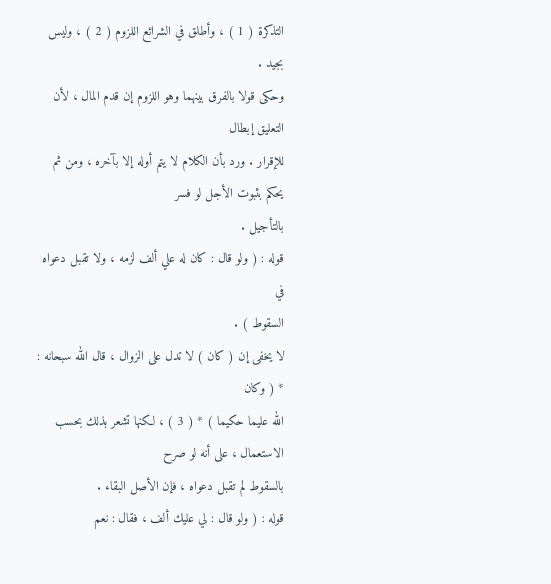التذكرة ( 1 ) ، وأطلق في الشرائع اللزوم ( 2 ) ، وليس بجيد .
وحكى قولا بالفرق بينهما وهو اللزوم إن قدم المال ، لأن التعليق إبطال
للإقرار . ورد بأن الكلام لا يتم أوله إلا بآخره ، ومن ثم يحكم بثبوت الأجل لو فسر
بالتأجيل .
قوله : ( ولو قال : كان له علي ألف لزمه ، ولا تقبل دعواه في
السقوط ) .
لا يخفى إن ( كان ) لا تدل على الزوال ، قال الله سبحانه : * ( وكان
الله عليما حكيما ) * ( 3 ) ، لكنها تشعر بذلك بحسب الاستعمال ، على أنه لو صرح
بالسقوط لم تقبل دعواه ، فإن الأصل البقاء .
قوله : ( ولو قال : لي عليك ألف ، فقال : نعم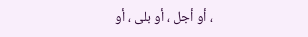، أو أجل ، أو بلى ، أو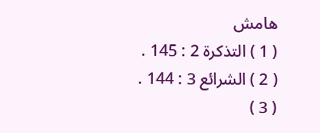هامش
( 1 ) التذكرة 2 : 145 .
( 2 ) الشرائع 3 : 144 .
( 3 )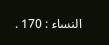النساء : 170 .